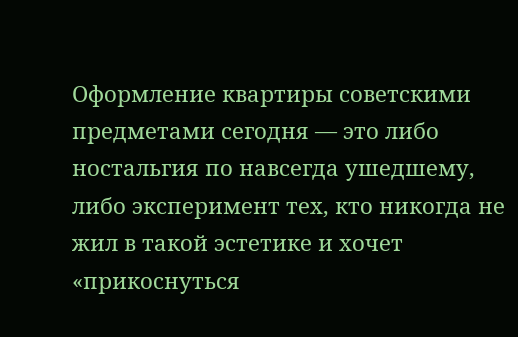Оформление квартиры советскими предметами сегодня — это либо ностальгия по навсегда ушедшему, либо эксперимент тех, кто никогда не жил в такой эстетике и хочет «прикоснуться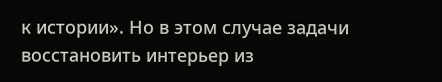к истории». Но в этом случае задачи восстановить интерьер из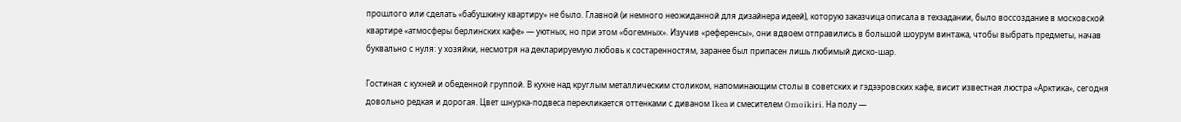прошлого или сделать «бабушкину квартиру» не было. Главной (и немного неожиданной для дизайнера идеей), которую заказчица описала в техзадании, было воссоздание в московской квартире «атмосферы берлинских кафе» — уютных, но при этом «богемных». Изучив «референсы», они вдвоем отправились в большой шоурум винтажа, чтобы выбрать предметы, начав буквально с нуля: у хозяйки, несмотря на декларируемую любовь к состаренностям, заранее был припасен лишь любимый диско-шар.

Гостиная с кухней и обеденной группой. В кухне над круглым металлическим столиком, напоминающим столы в советских и гэдээровских кафе, висит известная люстра «Арктика», сегодня довольно редкая и дорогая. Цвет шнурка-подвеса перекликается оттенками с диваном Ikea и смесителем Omoikiri. На полу —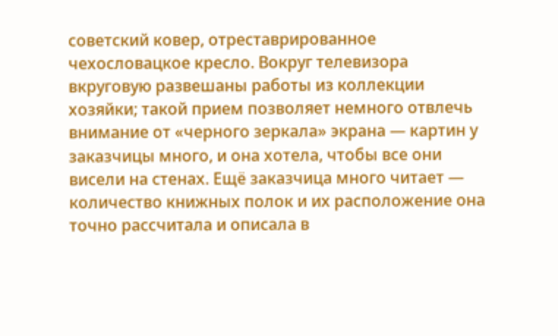советский ковер, отреставрированное чехословацкое кресло. Вокруг телевизора вкруговую развешаны работы из коллекции хозяйки; такой прием позволяет немного отвлечь внимание от «черного зеркала» экрана — картин у заказчицы много, и она хотела, чтобы все они висели на стенах. Ещё заказчица много читает — количество книжных полок и их расположение она точно рассчитала и описала в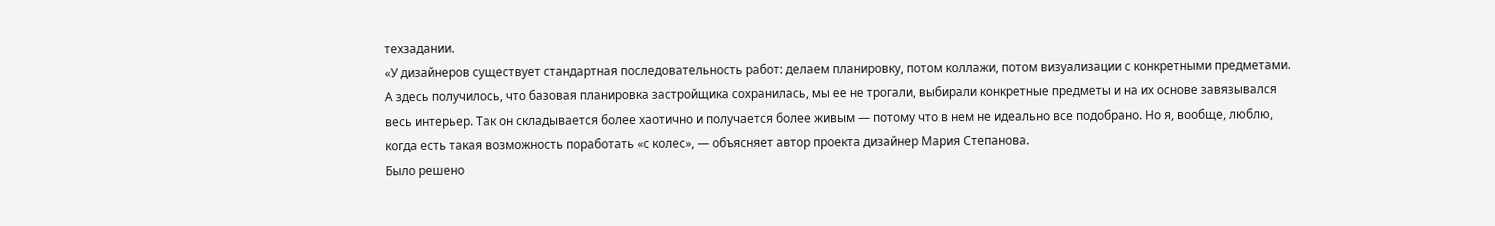техзадании.
«У дизайнеров существует стандартная последовательность работ: делаем планировку, потом коллажи, потом визуализации с конкретными предметами. А здесь получилось, что базовая планировка застройщика сохранилась, мы ее не трогали, выбирали конкретные предметы и на их основе завязывался весь интерьер. Так он складывается более хаотично и получается более живым — потому что в нем не идеально все подобрано. Но я, вообще, люблю, когда есть такая возможность поработать «с колес», — объясняет автор проекта дизайнер Мария Степанова.
Было решено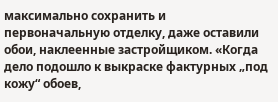максимально сохранить и первоначальную отделку, даже оставили обои, наклеенные застройщиком. «Когда дело подошло к выкраске фактурных „под кожу“ обоев,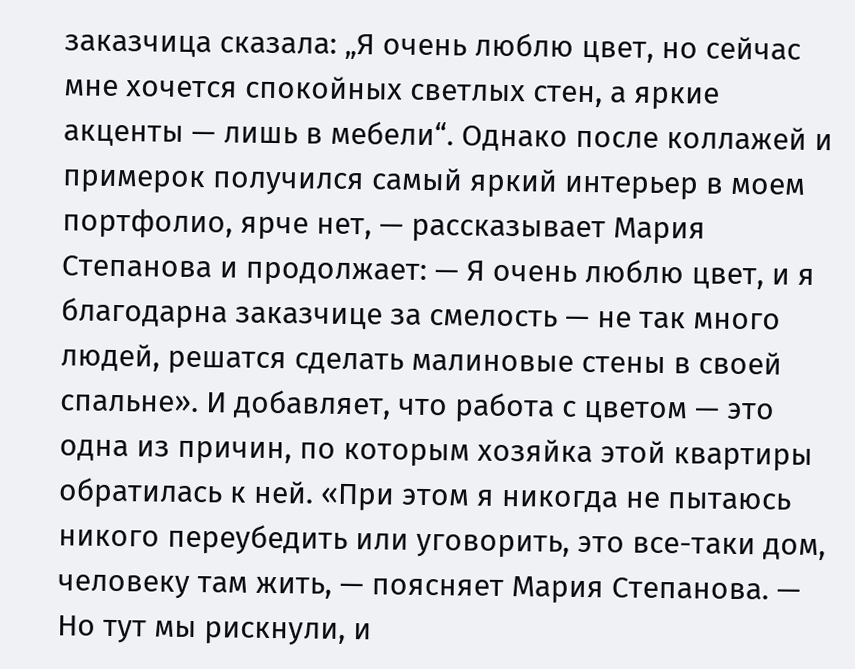заказчица сказала: „Я очень люблю цвет, но сейчас мне хочется спокойных светлых стен, а яркие акценты — лишь в мебели“. Однако после коллажей и примерок получился самый яркий интерьер в моем портфолио, ярче нет, — рассказывает Мария Степанова и продолжает: — Я очень люблю цвет, и я благодарна заказчице за смелость — не так много людей, решатся сделать малиновые стены в своей спальне». И добавляет, что работа с цветом — это одна из причин, по которым хозяйка этой квартиры обратилась к ней. «При этом я никогда не пытаюсь никого переубедить или уговорить, это все-таки дом, человеку там жить, — поясняет Мария Степанова. — Но тут мы рискнули, и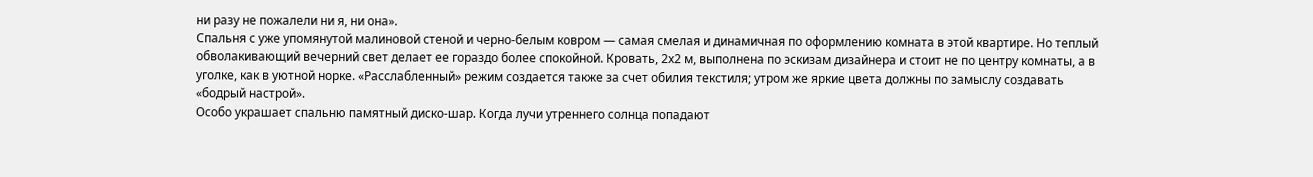ни разу не пожалели ни я, ни она».
Спальня с уже упомянутой малиновой стеной и черно-белым ковром — самая смелая и динамичная по оформлению комната в этой квартире. Но теплый обволакивающий вечерний свет делает ее гораздо более спокойной. Кровать, 2х2 м, выполнена по эскизам дизайнера и стоит не по центру комнаты, а в уголке, как в уютной норке. «Расслабленный» режим создается также за счет обилия текстиля; утром же яркие цвета должны по замыслу создавать «бодрый настрой».
Особо украшает спальню памятный диско-шар. Когда лучи утреннего солнца попадают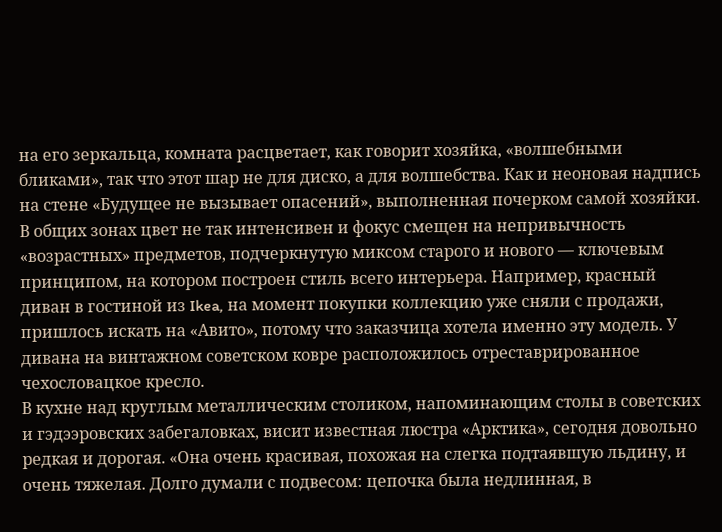на его зеркальца, комната расцветает, как говорит хозяйка, «волшебными бликами», так что этот шар не для диско, а для волшебства. Как и неоновая надпись на стене «Будущее не вызывает опасений», выполненная почерком самой хозяйки.
В общих зонах цвет не так интенсивен и фокус смещен на непривычность «возрастных» предметов, подчеркнутую миксом старого и нового — ключевым принципом, на котором построен стиль всего интерьера. Например, красный диван в гостиной из Ikea, на момент покупки коллекцию уже сняли с продажи, пришлось искать на «Авито», потому что заказчица хотела именно эту модель. У дивана на винтажном советском ковре расположилось отреставрированное чехословацкое кресло.
В кухне над круглым металлическим столиком, напоминающим столы в советских и гэдээровских забегаловках, висит известная люстра «Арктика», сегодня довольно редкая и дорогая. «Она очень красивая, похожая на слегка подтаявшую льдину, и очень тяжелая. Долго думали с подвесом: цепочка была недлинная, в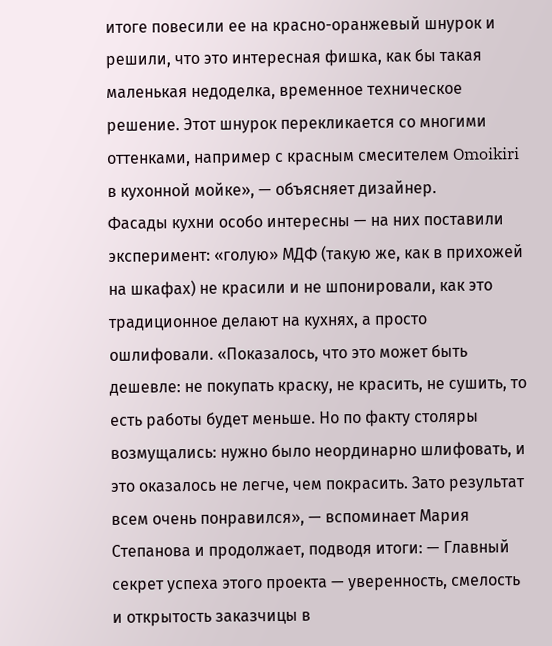итоге повесили ее на красно-оранжевый шнурок и решили, что это интересная фишка, как бы такая маленькая недоделка, временное техническое решение. Этот шнурок перекликается со многими оттенками, например с красным смесителем Omoikiri в кухонной мойке», — объясняет дизайнер.
Фасады кухни особо интересны — на них поставили эксперимент: «голую» МДФ (такую же, как в прихожей на шкафах) не красили и не шпонировали, как это традиционное делают на кухнях, а просто ошлифовали. «Показалось, что это может быть дешевле: не покупать краску, не красить, не сушить, то есть работы будет меньше. Но по факту столяры возмущались: нужно было неординарно шлифовать, и это оказалось не легче, чем покрасить. Зато результат всем очень понравился», — вспоминает Мария Степанова и продолжает, подводя итоги: — Главный секрет успеха этого проекта — уверенность, смелость и открытость заказчицы в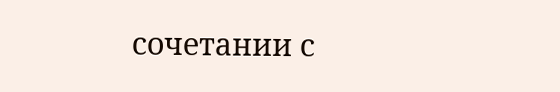сочетании с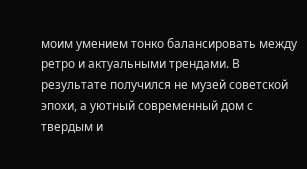моим умением тонко балансировать между ретро и актуальными трендами. В результате получился не музей советской эпохи, а уютный современный дом с твердым и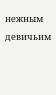нежным девичьим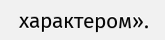характером».